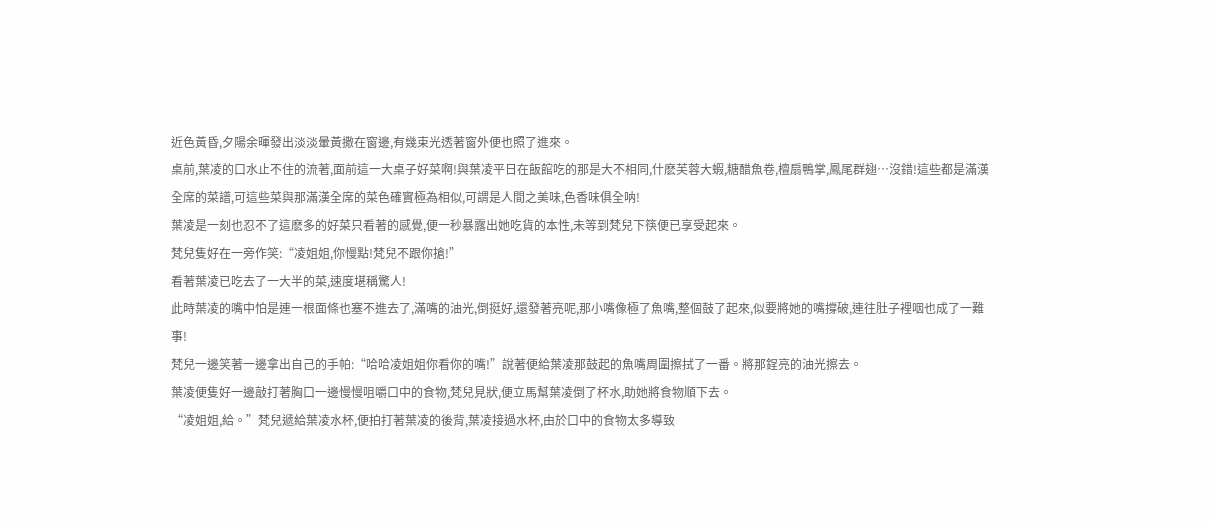近色黃昏,夕陽余暉發出淡淡暈黃撒在窗邊,有幾束光透著窗外便也照了進來。
桌前,葉凌的口水止不住的流著,面前這一大桌子好菜啊!與葉凌平日在飯館吃的那是大不相同,什麽芙蓉大蝦,糖醋魚卷,檀扇鴨掌,鳳尾群翅…沒錯!這些都是滿漢全席的菜譜,可這些菜與那滿漢全席的菜色確實極為相似,可謂是人間之美味,色香味俱全呐!
葉凌是一刻也忍不了這麽多的好菜只看著的感覺,便一秒暴露出她吃貨的本性,未等到梵兒下筷便已享受起來。
梵兒隻好在一旁作笑:“凌姐姐,你慢點!梵兒不跟你搶!”
看著葉凌已吃去了一大半的菜,速度堪稱驚人!
此時葉凌的嘴中怕是連一根面條也塞不進去了,滿嘴的油光,倒挺好,還發著亮呢,那小嘴像極了魚嘴,整個鼓了起來,似要將她的嘴撐破,連往肚子裡咽也成了一難事!
梵兒一邊笑著一邊拿出自己的手帕:“哈哈凌姐姐你看你的嘴!”說著便給葉凌那鼓起的魚嘴周圍擦拭了一番。將那鋥亮的油光擦去。
葉凌便隻好一邊敲打著胸口一邊慢慢咀嚼口中的食物,梵兒見狀,便立馬幫葉凌倒了杯水,助她將食物順下去。
“凌姐姐,給。”梵兒遞給葉凌水杯,便拍打著葉凌的後背,葉凌接過水杯,由於口中的食物太多導致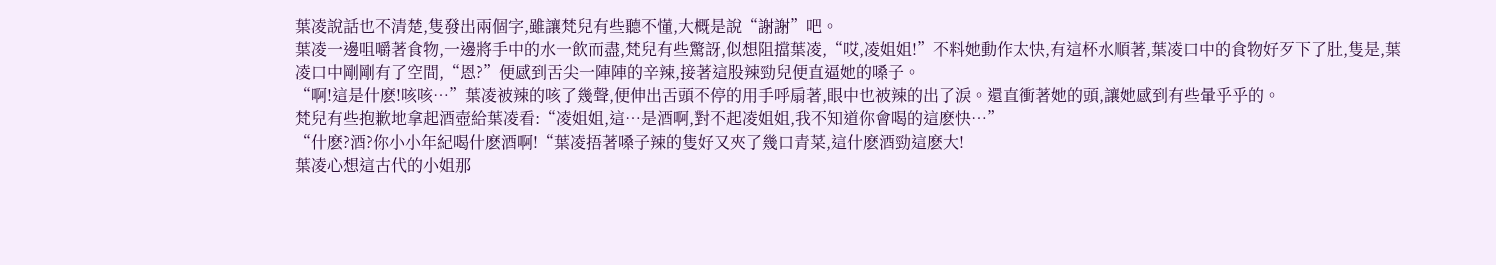葉凌說話也不清楚,隻發出兩個字,雖讓梵兒有些聽不懂,大概是說“謝謝”吧。
葉凌一邊咀嚼著食物,一邊將手中的水一飲而盡,梵兒有些驚訝,似想阻擋葉凌,“哎,凌姐姐!”不料她動作太快,有這杯水順著,葉凌口中的食物好歹下了肚,隻是,葉凌口中剛剛有了空間,“恩?”便感到舌尖一陣陣的辛辣,接著這股辣勁兒便直逼她的嗓子。
“啊!這是什麽!咳咳…”葉凌被辣的咳了幾聲,便伸出舌頭不停的用手呼扇著,眼中也被辣的出了淚。還直衝著她的頭,讓她感到有些暈乎乎的。
梵兒有些抱歉地拿起酒壺給葉凌看:“凌姐姐,這…是酒啊,對不起凌姐姐,我不知道你會喝的這麽快…”
“什麽?酒?你小小年紀喝什麽酒啊!“葉凌捂著嗓子辣的隻好又夾了幾口青菜,這什麽酒勁這麽大!
葉凌心想這古代的小姐那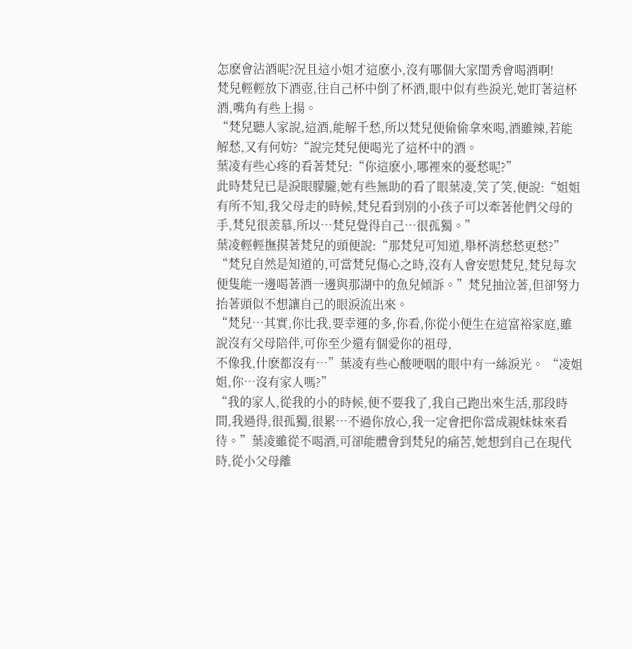怎麽會沾酒呢?況且這小姐才這麽小,沒有哪個大家閨秀會喝酒啊!
梵兒輕輕放下酒壺,往自己杯中倒了杯酒,眼中似有些淚光,她盯著這杯酒,嘴角有些上揚。
“梵兒聽人家說,這酒,能解千愁,所以梵兒便偷偷拿來喝,酒雖辣,若能解愁,又有何妨?“說完梵兒便喝光了這杯中的酒。
葉凌有些心疼的看著梵兒:“你這麽小,哪裡來的憂愁呢?”
此時梵兒已是淚眼朦朧,她有些無助的看了眼葉凌,笑了笑,便說:“姐姐有所不知,我父母走的時候,梵兒看到別的小孩子可以牽著他們父母的手,梵兒很羨慕,所以…梵兒覺得自己…很孤獨。”
葉凌輕輕撫摸著梵兒的頭便說:“那梵兒可知道,舉杯消愁愁更愁?”
“梵兒自然是知道的,可當梵兒傷心之時,沒有人會安慰梵兒,梵兒每次便隻能一邊喝著酒一邊與那湖中的魚兒傾訴。”梵兒抽泣著,但卻努力抬著頭似不想讓自己的眼淚流出來。
“梵兒…其實,你比我,要幸運的多,你看,你從小便生在這富裕家庭,雖說沒有父母陪伴,可你至少還有個愛你的祖母,
不像我,什麽都沒有…”葉凌有些心酸哽咽的眼中有一絲淚光。 “凌姐姐,你…沒有家人嗎?”
“我的家人,從我的小的時候,便不要我了,我自己跑出來生活,那段時間,我過得,很孤獨,很累…不過你放心,我一定會把你當成親妹妹來看待。”葉凌雖從不喝酒,可卻能體會到梵兒的痛苦,她想到自己在現代時,從小父母離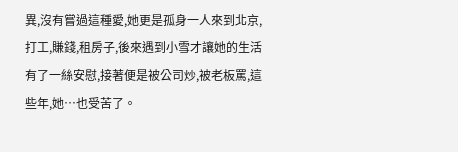異,沒有嘗過這種愛,她更是孤身一人來到北京,打工,賺錢,租房子,後來遇到小雪才讓她的生活有了一絲安慰,接著便是被公司炒,被老板罵,這些年,她…也受苦了。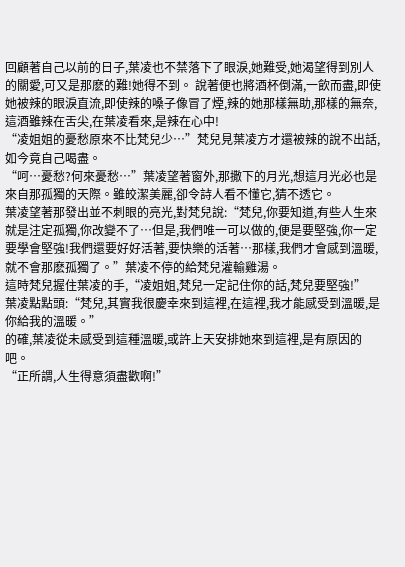回顧著自己以前的日子,葉凌也不禁落下了眼淚,她難受,她渴望得到別人的關愛,可又是那麽的難!她得不到。 說著便也將酒杯倒滿,一飲而盡,即使她被辣的眼淚直流,即使辣的嗓子像冒了煙,辣的她那樣無助,那樣的無奈,這酒雖辣在舌尖,在葉凌看來,是辣在心中!
“凌姐姐的憂愁原來不比梵兒少…”梵兒見葉凌方才還被辣的說不出話,如今竟自己喝盡。
“呵…憂愁?何來憂愁…”葉凌望著窗外,那撒下的月光,想這月光必也是來自那孤獨的天際。雖皎潔美麗,卻令詩人看不懂它,猜不透它。
葉凌望著那發出並不刺眼的亮光,對梵兒說:“梵兒,你要知道,有些人生來就是注定孤獨,你改變不了…但是,我們唯一可以做的,便是要堅強,你一定要學會堅強!我們還要好好活著,要快樂的活著…那樣,我們才會感到溫暖,就不會那麽孤獨了。”葉凌不停的給梵兒灌輸雞湯。
這時梵兒握住葉凌的手,“凌姐姐,梵兒一定記住你的話,梵兒要堅強!”
葉凌點點頭:“梵兒,其實我很慶幸來到這裡,在這裡,我才能感受到溫暖,是你給我的溫暖。”
的確,葉凌從未感受到這種溫暖,或許上天安排她來到這裡,是有原因的吧。
“正所謂,人生得意須盡歡啊!”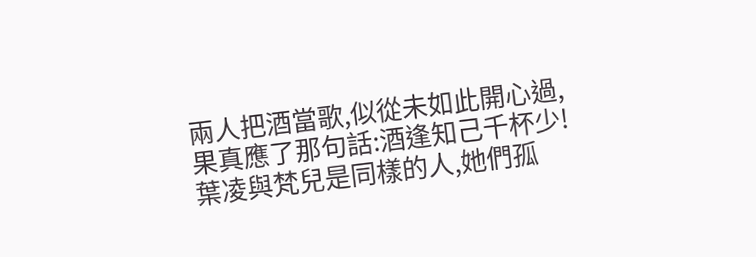兩人把酒當歌,似從未如此開心過,果真應了那句話:酒逢知己千杯少!
葉凌與梵兒是同樣的人,她們孤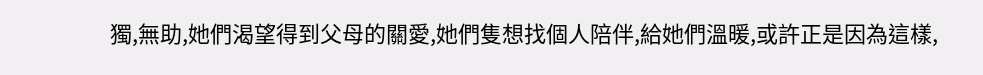獨,無助,她們渴望得到父母的關愛,她們隻想找個人陪伴,給她們溫暖,或許正是因為這樣,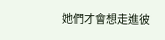她們才會想走進彼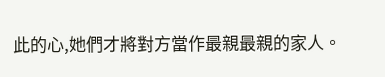此的心,她們才將對方當作最親最親的家人。